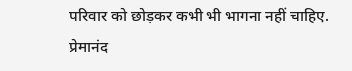परिवार को छोड़कर कभी भी भागना नहीं चाहिए.
प्रेमानंद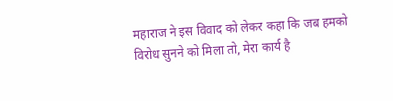महाराज ने इस विवाद को लेकर कहा कि जब हमको विरोध सुनने को मिला तो, मेरा कार्य है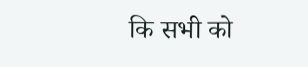कि सभी को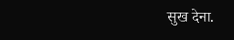सुख देना.